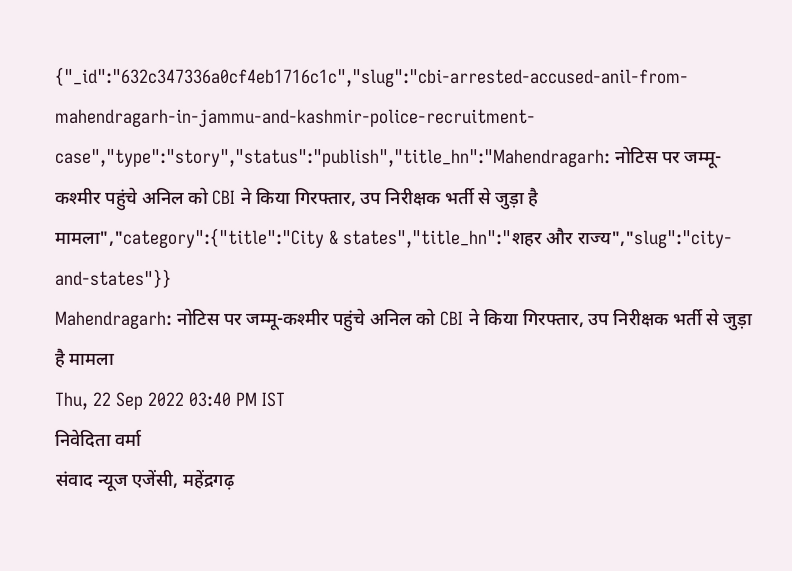{"_id":"632c347336a0cf4eb1716c1c","slug":"cbi-arrested-accused-anil-from-mahendragarh-in-jammu-and-kashmir-police-recruitment-case","type":"story","status":"publish","title_hn":"Mahendragarh: नोटिस पर जम्मू-कश्मीर पहुंचे अनिल को CBI ने किया गिरफ्तार, उप निरीक्षक भर्ती से जुड़ा है मामला","category":{"title":"City & states","title_hn":"शहर और राज्य","slug":"city-and-states"}}
Mahendragarh: नोटिस पर जम्मू-कश्मीर पहुंचे अनिल को CBI ने किया गिरफ्तार, उप निरीक्षक भर्ती से जुड़ा है मामला
Thu, 22 Sep 2022 03:40 PM IST
निवेदिता वर्मा
संवाद न्यूज एजेंसी, महेंद्रगढ़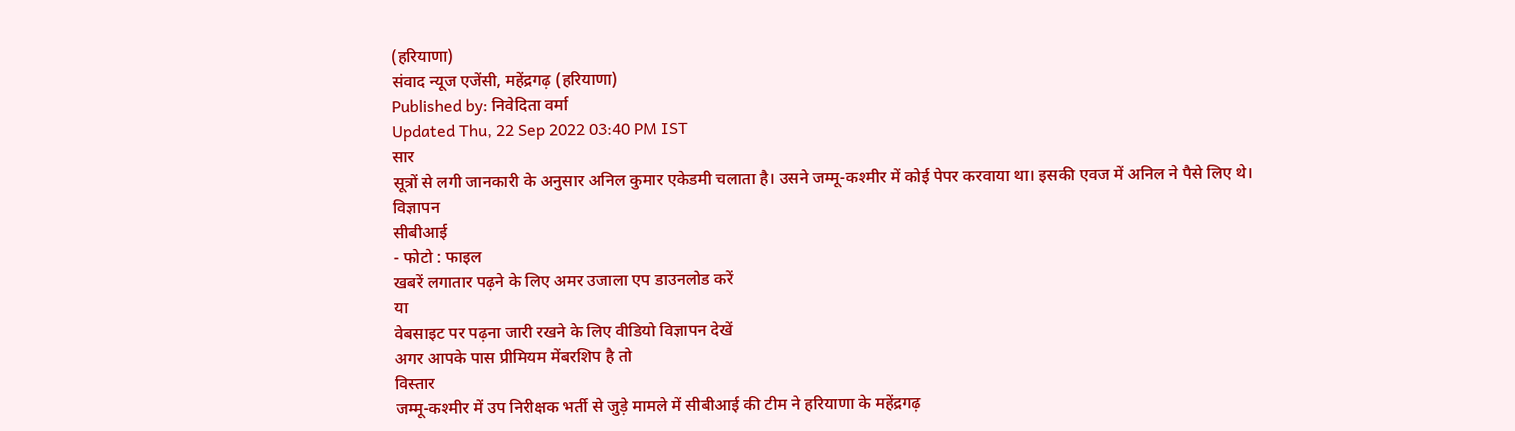(हरियाणा)
संवाद न्यूज एजेंसी, महेंद्रगढ़ (हरियाणा)
Published by: निवेदिता वर्मा
Updated Thu, 22 Sep 2022 03:40 PM IST
सार
सूत्रों से लगी जानकारी के अनुसार अनिल कुमार एकेडमी चलाता है। उसने जम्मू-कश्मीर में कोई पेपर करवाया था। इसकी एवज में अनिल ने पैसे लिए थे।
विज्ञापन
सीबीआई
- फोटो : फाइल
खबरें लगातार पढ़ने के लिए अमर उजाला एप डाउनलोड करें
या
वेबसाइट पर पढ़ना जारी रखने के लिए वीडियो विज्ञापन देखें
अगर आपके पास प्रीमियम मेंबरशिप है तो
विस्तार
जम्मू-कश्मीर में उप निरीक्षक भर्ती से जुड़े मामले में सीबीआई की टीम ने हरियाणा के महेंद्रगढ़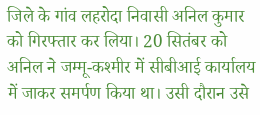जिले के गांव लहरोदा निवासी अनिल कुमार को गिरफ्तार कर लिया। 20 सितंबर को अनिल ने जम्मू-कश्मीर में सीबीआई कार्यालय में जाकर समर्पण किया था। उसी दौरान उसे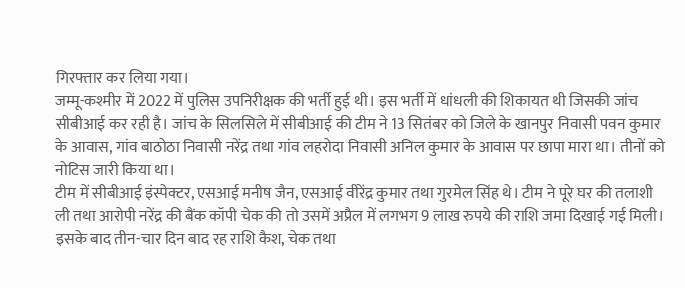गिरफ्तार कर लिया गया।
जम्मू-कश्मीर में 2022 में पुलिस उपनिरीक्षक की भर्ती हुई थी। इस भर्ती में धांधली की शिकायत थी जिसकी जांच सीबीआई कर रही है। जांच के सिलसिले में सीबीआई की टीम ने 13 सितंबर को जिले के खानपुर निवासी पवन कुमार के आवास, गांव बाठोठा निवासी नरेंद्र तथा गांव लहरोदा निवासी अनिल कुमार के आवास पर छापा मारा था। तीनों को नोटिस जारी किया था।
टीम में सीबीआई इंस्पेक्टर, एसआई मनीष जैन, एसआई वीरेंद्र कुमार तथा गुरमेल सिंह थे। टीम ने पूरे घर की तलाशी ली तथा आरोपी नरेंद्र की बैंक कॉपी चेक की तो उसमें अप्रैल में लगभग 9 लाख रुपये की राशि जमा दिखाई गई मिली। इसके बाद तीन-चार दिन बाद रह राशि कैश, चेक तथा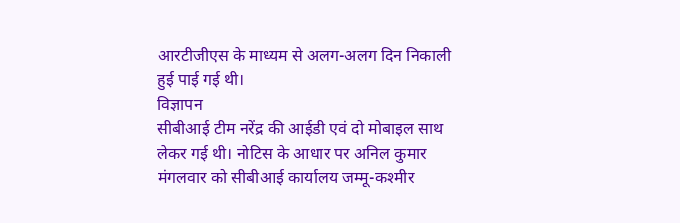आरटीजीएस के माध्यम से अलग-अलग दिन निकाली हुई पाई गई थी।
विज्ञापन
सीबीआई टीम नरेंद्र की आईडी एवं दो मोबाइल साथ लेकर गई थी। नोटिस के आधार पर अनिल कुमार मंगलवार को सीबीआई कार्यालय जम्मू-कश्मीर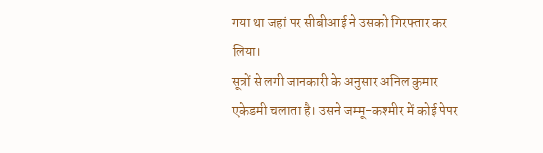गया था जहां पर सीबीआई ने उसको गिरफ्तार कर लिया।
सूत्रों से लगी जानकारी के अनुसार अनिल कुमार एकेडमी चलाता है। उसने जम्मू-कश्मीर में कोई पेपर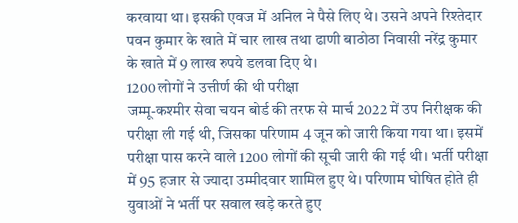करवाया था। इसकी एवज में अनिल ने पैसे लिए थे। उसने अपने रिश्तेदार पवन कुमार के खाते में चार लाख तथा ढाणी बाठोठा निवासी नरेंद्र कुमार के खाते में 9 लाख रुपये डलवा दिए थे।
1200 लोगों ने उत्तीर्ण की थी परीक्षा
जम्मू-कश्मीर सेवा चयन बोर्ड की तरफ से मार्च 2022 में उप निरीक्षक की परीक्षा ली गई थी, जिसका परिणाम 4 जून को जारी किया गया था। इसमें परीक्षा पास करने वाले 1200 लोगों की सूची जारी की गई थी। भर्ती परीक्षा में 95 हजार से ज्यादा उम्मीदवार शामिल हुए थे। परिणाम घोषित होते ही युवाओं ने भर्ती पर सवाल खड़े करते हुए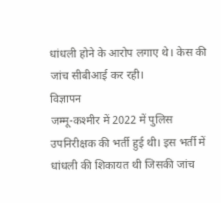धांधली होने के आरोप लगाए थे। केस की जांच सीबीआई कर रही।
विज्ञापन
जम्मू-कश्मीर में 2022 में पुलिस उपनिरीक्षक की भर्ती हुई थी। इस भर्ती में धांधली की शिकायत थी जिसकी जांच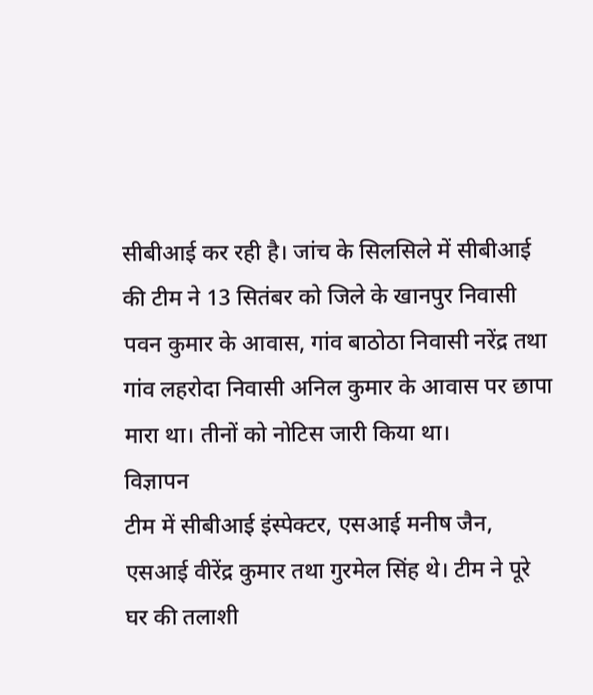सीबीआई कर रही है। जांच के सिलसिले में सीबीआई की टीम ने 13 सितंबर को जिले के खानपुर निवासी पवन कुमार के आवास, गांव बाठोठा निवासी नरेंद्र तथा गांव लहरोदा निवासी अनिल कुमार के आवास पर छापा मारा था। तीनों को नोटिस जारी किया था।
विज्ञापन
टीम में सीबीआई इंस्पेक्टर, एसआई मनीष जैन, एसआई वीरेंद्र कुमार तथा गुरमेल सिंह थे। टीम ने पूरे घर की तलाशी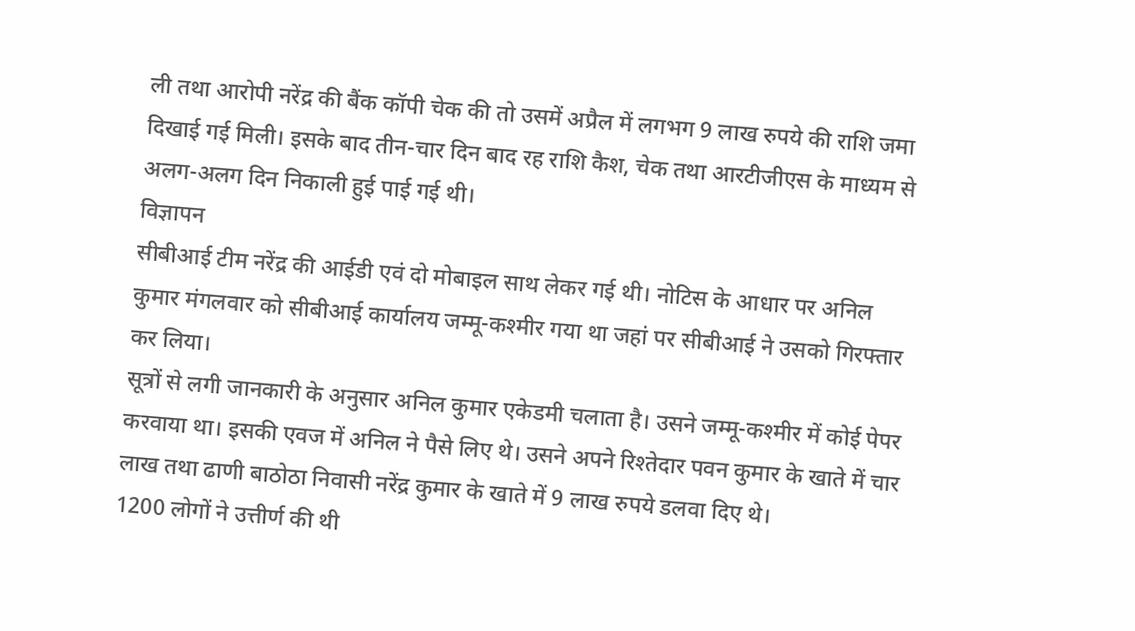ली तथा आरोपी नरेंद्र की बैंक कॉपी चेक की तो उसमें अप्रैल में लगभग 9 लाख रुपये की राशि जमा दिखाई गई मिली। इसके बाद तीन-चार दिन बाद रह राशि कैश, चेक तथा आरटीजीएस के माध्यम से अलग-अलग दिन निकाली हुई पाई गई थी।
विज्ञापन
सीबीआई टीम नरेंद्र की आईडी एवं दो मोबाइल साथ लेकर गई थी। नोटिस के आधार पर अनिल कुमार मंगलवार को सीबीआई कार्यालय जम्मू-कश्मीर गया था जहां पर सीबीआई ने उसको गिरफ्तार कर लिया।
सूत्रों से लगी जानकारी के अनुसार अनिल कुमार एकेडमी चलाता है। उसने जम्मू-कश्मीर में कोई पेपर करवाया था। इसकी एवज में अनिल ने पैसे लिए थे। उसने अपने रिश्तेदार पवन कुमार के खाते में चार लाख तथा ढाणी बाठोठा निवासी नरेंद्र कुमार के खाते में 9 लाख रुपये डलवा दिए थे।
1200 लोगों ने उत्तीर्ण की थी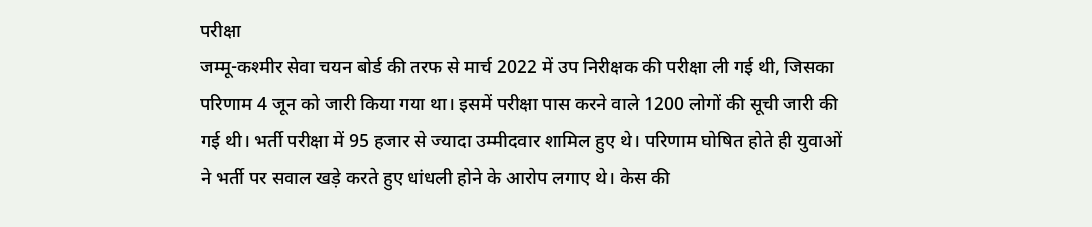परीक्षा
जम्मू-कश्मीर सेवा चयन बोर्ड की तरफ से मार्च 2022 में उप निरीक्षक की परीक्षा ली गई थी, जिसका परिणाम 4 जून को जारी किया गया था। इसमें परीक्षा पास करने वाले 1200 लोगों की सूची जारी की गई थी। भर्ती परीक्षा में 95 हजार से ज्यादा उम्मीदवार शामिल हुए थे। परिणाम घोषित होते ही युवाओं ने भर्ती पर सवाल खड़े करते हुए धांधली होने के आरोप लगाए थे। केस की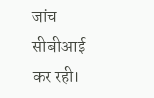जांच सीबीआई कर रही।